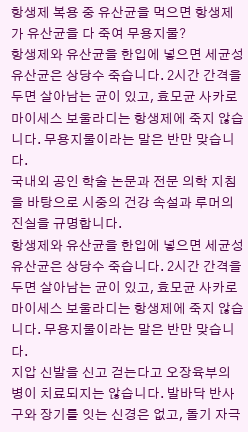항생제 복용 중 유산균을 먹으면 항생제가 유산균을 다 죽여 무용지물?
항생제와 유산균을 한입에 넣으면 세균성 유산균은 상당수 죽습니다. 2시간 간격을 두면 살아남는 균이 있고, 효모균 사카로마이세스 보울라디는 항생제에 죽지 않습니다. 무용지물이라는 말은 반만 맞습니다.
국내외 공인 학술 논문과 전문 의학 지침을 바탕으로 시중의 건강 속설과 루머의 진실을 규명합니다.
항생제와 유산균을 한입에 넣으면 세균성 유산균은 상당수 죽습니다. 2시간 간격을 두면 살아남는 균이 있고, 효모균 사카로마이세스 보울라디는 항생제에 죽지 않습니다. 무용지물이라는 말은 반만 맞습니다.
지압 신발을 신고 걷는다고 오장육부의 병이 치료되지는 않습니다. 발바닥 반사구와 장기를 잇는 신경은 없고, 돌기 자극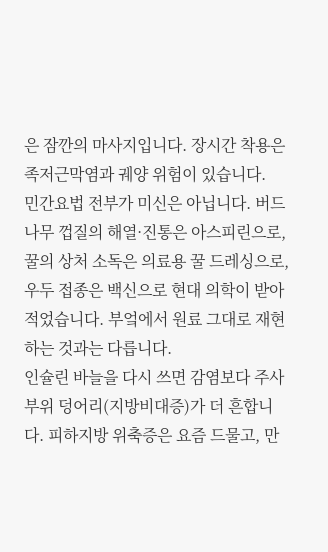은 잠깐의 마사지입니다. 장시간 착용은 족저근막염과 궤양 위험이 있습니다.
민간요법 전부가 미신은 아닙니다. 버드나무 껍질의 해열·진통은 아스피린으로, 꿀의 상처 소독은 의료용 꿀 드레싱으로, 우두 접종은 백신으로 현대 의학이 받아 적었습니다. 부엌에서 원료 그대로 재현하는 것과는 다릅니다.
인슐린 바늘을 다시 쓰면 감염보다 주사 부위 덩어리(지방비대증)가 더 흔합니다. 피하지방 위축증은 요즘 드물고, 만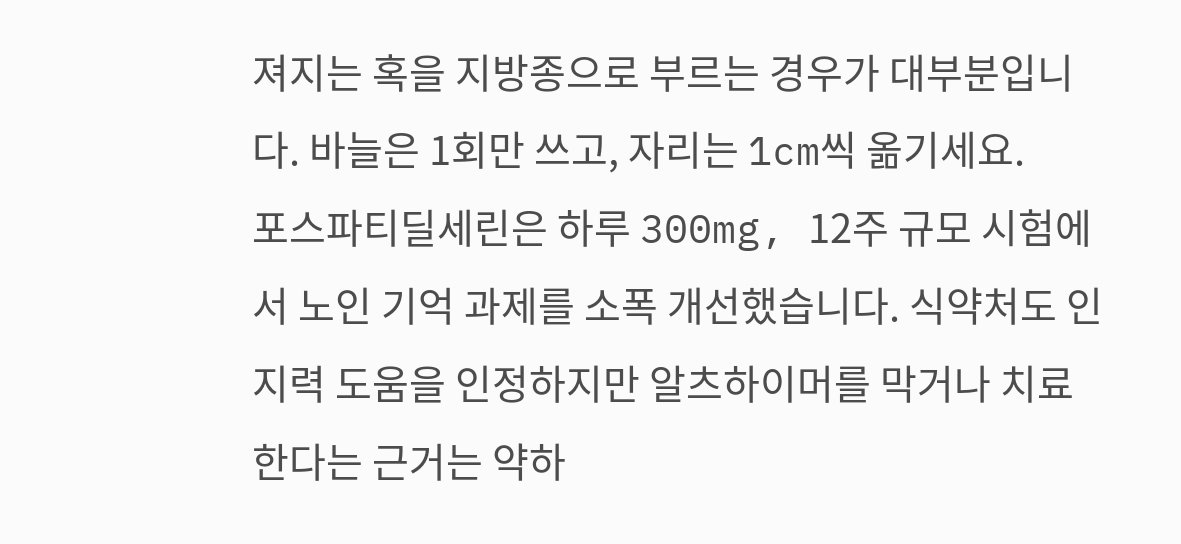져지는 혹을 지방종으로 부르는 경우가 대부분입니다. 바늘은 1회만 쓰고, 자리는 1cm씩 옮기세요.
포스파티딜세린은 하루 300mg, 12주 규모 시험에서 노인 기억 과제를 소폭 개선했습니다. 식약처도 인지력 도움을 인정하지만 알츠하이머를 막거나 치료한다는 근거는 약하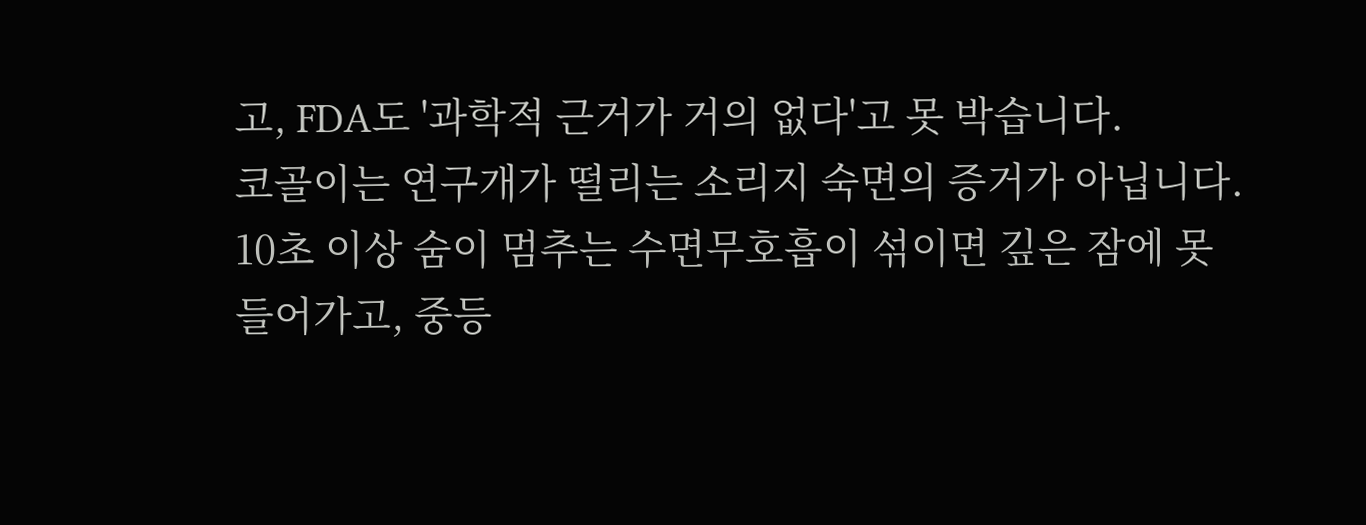고, FDA도 '과학적 근거가 거의 없다'고 못 박습니다.
코골이는 연구개가 떨리는 소리지 숙면의 증거가 아닙니다. 10초 이상 숨이 멈추는 수면무호흡이 섞이면 깊은 잠에 못 들어가고, 중등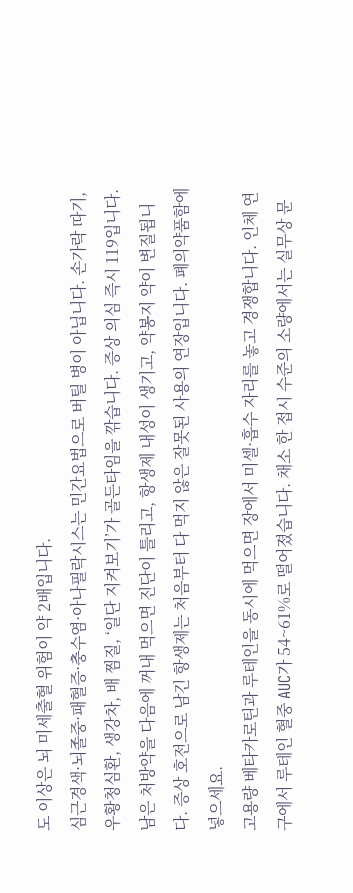도 이상은 뇌 미세출혈 위험이 약 2배입니다.
심근경색·뇌졸중·패혈증·충수염·아나필락시스는 민간요법으로 버틸 병이 아닙니다. 손가락 따기, 우황청심환, 생강차, 배 찜질, ‘일단 지켜보기’가 골든타임을 깎습니다. 증상 의심 즉시 119입니다.
남은 처방약을 다음에 꺼내 먹으면 진단이 틀리고, 항생제 내성이 생기고, 약봉지 약이 변질됩니다. 증상 호전으로 남긴 항생제는 처음부터 다 먹지 않은 잘못된 사용의 연장입니다. 폐의약품함에 넣으세요.
고용량 베타카로틴과 루테인을 동시에 먹으면 장에서 미셀·흡수 자리를 놓고 경쟁합니다. 인체 연구에서 루테인 혈중 AUC가 54~61%로 떨어졌습니다. 채소 한 접시 수준의 소량에서는 실무상 문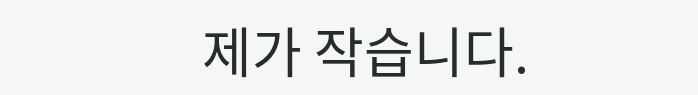제가 작습니다.